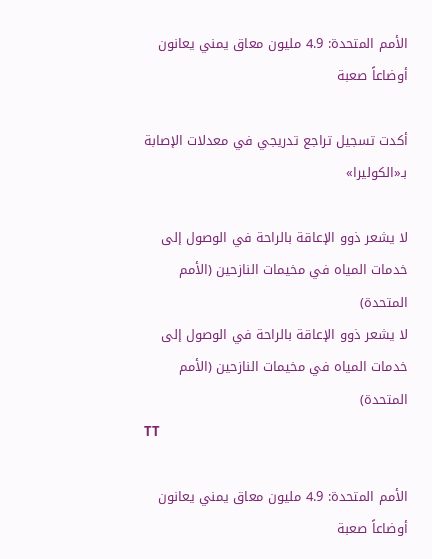الأمم المتحدة: 4.9 مليون معاق يمني يعانون أوضاعاً صعبة

أكدت تسجيل تراجع تدريجي في معدلات الإصابة بـ«الكوليرا»

لا يشعر ذوو الإعاقة بالراحة في الوصول إلى خدمات المياه في مخيمات النازحين (الأمم المتحدة)
لا يشعر ذوو الإعاقة بالراحة في الوصول إلى خدمات المياه في مخيمات النازحين (الأمم المتحدة)
TT

الأمم المتحدة: 4.9 مليون معاق يمني يعانون أوضاعاً صعبة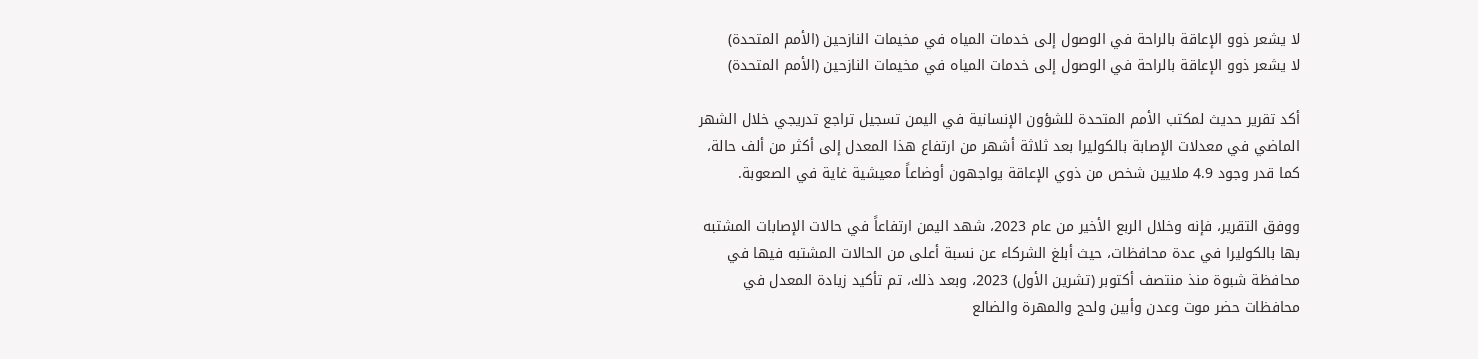لا يشعر ذوو الإعاقة بالراحة في الوصول إلى خدمات المياه في مخيمات النازحين (الأمم المتحدة)
لا يشعر ذوو الإعاقة بالراحة في الوصول إلى خدمات المياه في مخيمات النازحين (الأمم المتحدة)

أكد تقرير حديث لمكتب الأمم المتحدة للشؤون الإنسانية في اليمن تسجيل تراجع تدريجي خلال الشهر الماضي في معدلات الإصابة بالكوليرا بعد ثلاثة أشهر من ارتفاع هذا المعدل إلى أكثر من ألف حالة، كما قدر وجود 4.9 ملايين شخص من ذوي الإعاقة يواجهون أوضاعاً معيشية غاية في الصعوبة.

ووفق التقرير، فإنه وخلال الربع الأخير من عام 2023، شهد اليمن ارتفاعاً في حالات الإصابات المشتبه بها بالكوليرا في عدة محافظات، حيث أبلغ الشركاء عن نسبة أعلى من الحالات المشتبه فيها في محافظة شبوة منذ منتصف أكتوبر (تشرين الأول) 2023، وبعد ذلك، تم تأكيد زيادة المعدل في محافظات حضر موت وعدن وأبين ولحج والمهرة والضالع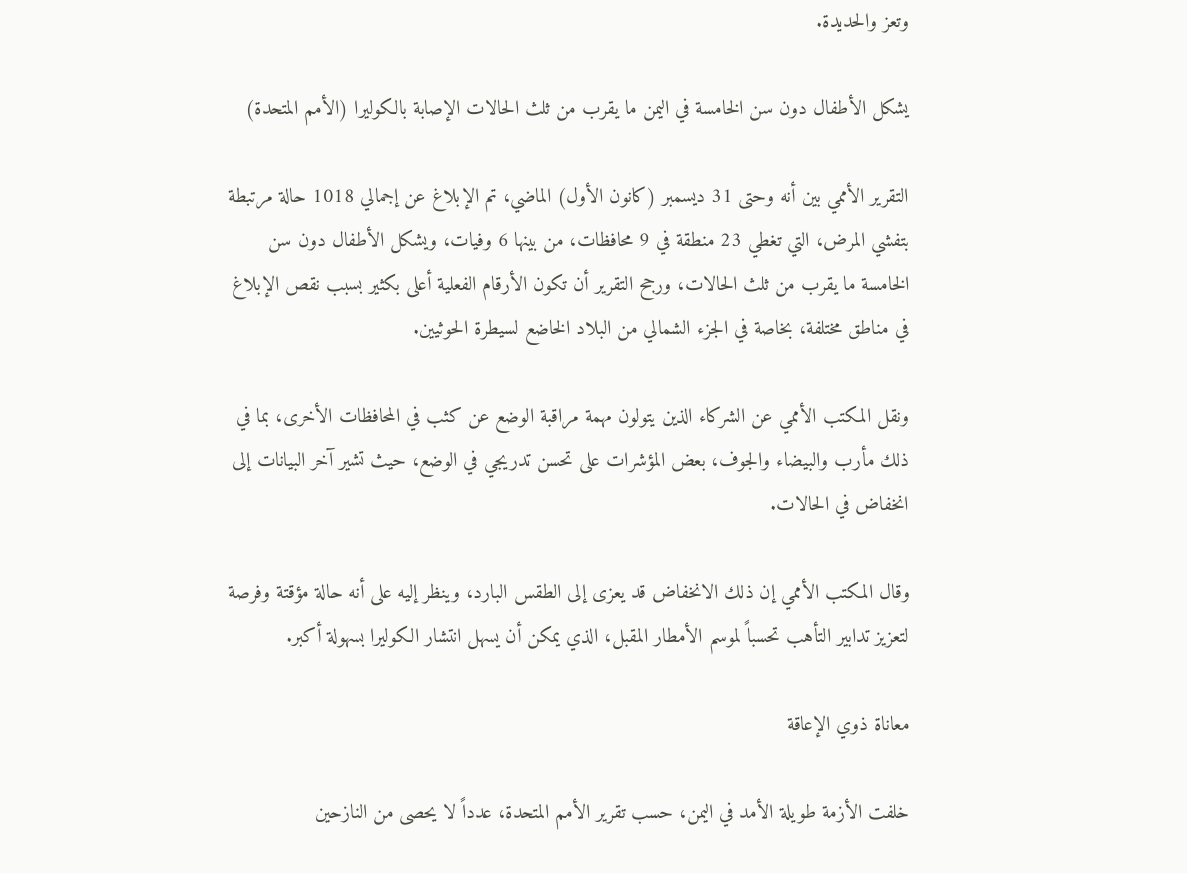وتعز والحديدة.

يشكل الأطفال دون سن الخامسة في اليمن ما يقرب من ثلث الحالات الإصابة بالكوليرا (الأمم المتحدة)

التقرير الأممي بين أنه وحتى 31 ديسمبر (كانون الأول) الماضي، تم الإبلاغ عن إجمالي 1018 حالة مرتبطة بتفشي المرض، التي تغطي 23 منطقة في 9 محافظات، من بينها 6 وفيات، ويشكل الأطفال دون سن الخامسة ما يقرب من ثلث الحالات، ورجح التقرير أن تكون الأرقام الفعلية أعلى بكثير بسبب نقص الإبلاغ في مناطق مختلفة، بخاصة في الجزء الشمالي من البلاد الخاضع لسيطرة الحوثيين.

ونقل المكتب الأممي عن الشركاء الذين يتولون مهمة مراقبة الوضع عن كثب في المحافظات الأخرى، بما في ذلك مأرب والبيضاء والجوف، بعض المؤشرات على تحسن تدريجي في الوضع، حيث تشير آخر البيانات إلى انخفاض في الحالات.

وقال المكتب الأممي إن ذلك الانخفاض قد يعزى إلى الطقس البارد، وينظر إليه على أنه حالة مؤقتة وفرصة لتعزيز تدابير التأهب تحسباً لموسم الأمطار المقبل، الذي يمكن أن يسهل انتشار الكوليرا بسهولة أكبر.

معاناة ذوي الإعاقة

خلفت الأزمة طويلة الأمد في اليمن، حسب تقرير الأمم المتحدة، عدداً لا يحصى من النازحين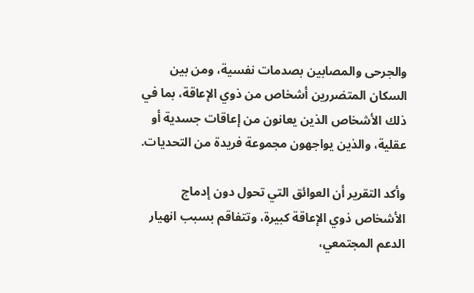والجرحى والمصابين بصدمات نفسية، ومن بين السكان المتضررين أشخاص من ذوي الإعاقة، بما في ذلك الأشخاص الذين يعانون من إعاقات جسدية أو عقلية، والذين يواجهون مجموعة فريدة من التحديات.

وأكد التقرير أن العوائق التي تحول دون إدماج الأشخاص ذوي الإعاقة كبيرة، وتتفاقم بسبب انهيار الدعم المجتمعي،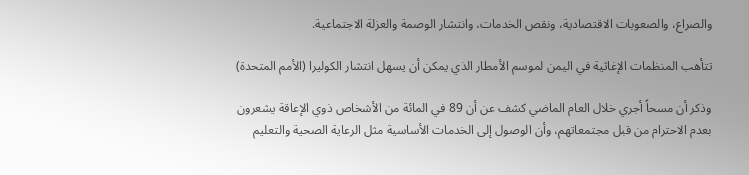والصراع، والصعوبات الاقتصادية، ونقص الخدمات، وانتشار الوصمة والعزلة الاجتماعية.

تتأهب المنظمات الإغاثية في اليمن لموسم الأمطار الذي يمكن أن يسهل انتشار الكوليرا (الأمم المتحدة)

وذكر أن مسحاً أجري خلال العام الماضي كشف عن أن 89 في المائة من الأشخاص ذوي الإعاقة يشعرون بعدم الاحترام من قبل مجتمعاتهم، وأن الوصول إلى الخدمات الأساسية مثل الرعاية الصحية والتعليم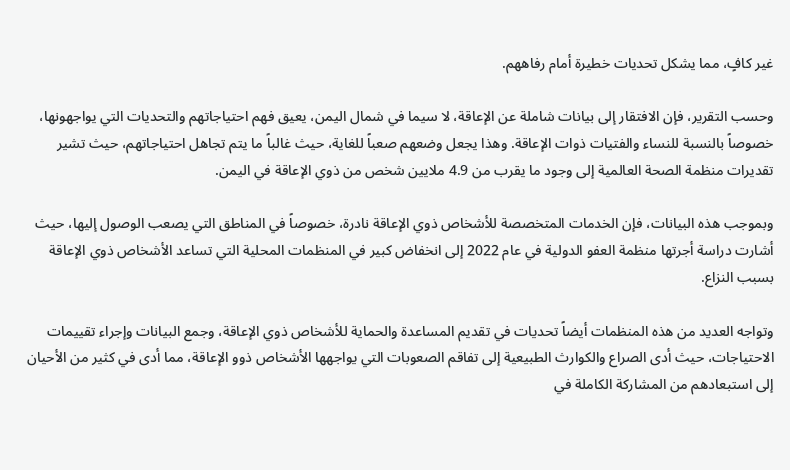غير كافٍ، مما يشكل تحديات خطيرة أمام رفاههم.

وحسب التقرير، فإن الافتقار إلى بيانات شاملة عن الإعاقة، لا سيما في شمال اليمن، يعيق فهم احتياجاتهم والتحديات التي يواجهونها، خصوصاً بالنسبة للنساء والفتيات ذوات الإعاقة. وهذا يجعل وضعهم صعباً للغاية، حيث غالباً ما يتم تجاهل احتياجاتهم، حيث تشير تقديرات منظمة الصحة العالمية إلى وجود ما يقرب من 4.9 ملايين شخص من ذوي الإعاقة في اليمن.

وبموجب هذه البيانات، فإن الخدمات المتخصصة للأشخاص ذوي الإعاقة نادرة، خصوصاً في المناطق التي يصعب الوصول إليها، حيث أشارت دراسة أجرتها منظمة العفو الدولية في عام 2022 إلى انخفاض كبير في المنظمات المحلية التي تساعد الأشخاص ذوي الإعاقة بسبب النزاع.

وتواجه العديد من هذه المنظمات أيضاً تحديات في تقديم المساعدة والحماية للأشخاص ذوي الإعاقة، وجمع البيانات وإجراء تقييمات الاحتياجات، حيث أدى الصراع والكوارث الطبيعية إلى تفاقم الصعوبات التي يواجهها الأشخاص ذوو الإعاقة، مما أدى في كثير من الأحيان إلى استبعادهم من المشاركة الكاملة في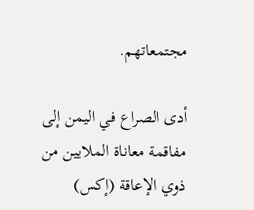مجتمعاتهم.

أدى الصراع في اليمن إلى مفاقمة معاناة الملايين من ذوي الإعاقة (إكس)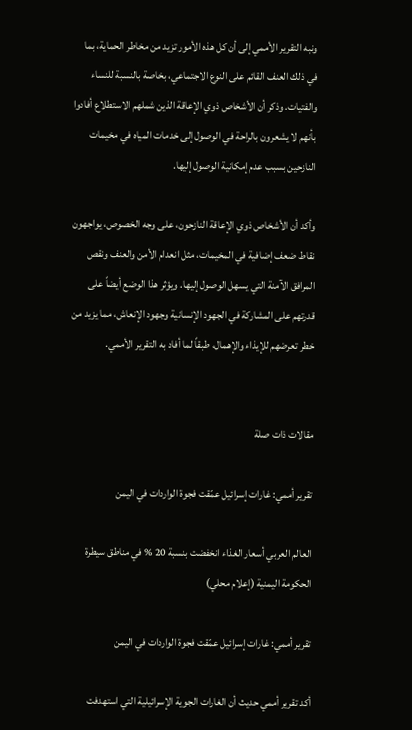ونبه التقرير الأممي إلى أن كل هذه الأمور تزيد من مخاطر الحماية، بما في ذلك العنف القائم على النوع الاجتماعي، بخاصة بالنسبة للنساء والفتيات. وذكر أن الأشخاص ذوي الإعاقة الذين شملهم الاستطلاع أفادوا بأنهم لا يشعرون بالراحة في الوصول إلى خدمات المياه في مخيمات النازحين بسبب عدم إمكانية الوصول إليها.

وأكد أن الأشخاص ذوي الإعاقة النازحون، على وجه الخصوص، يواجهون نقاط ضعف إضافية في المخيمات، مثل انعدام الأمن والعنف ونقص المرافق الآمنة التي يسهل الوصول إليها. ويؤثر هذا الوضع أيضاً على قدرتهم على المشاركة في الجهود الإنسانية وجهود الإنعاش، مما يزيد من خطر تعرضهم للإيذاء والإهمال، طبقاً لما أفاد به التقرير الأممي.


مقالات ذات صلة

تقرير أممي: غارات إسرائيل عمّقت فجوة الواردات في اليمن

العالم العربي أسعار الغذاء انخفضت بنسبة 20 % في مناطق سيطرة الحكومة اليمنية (إعلام محلي)

تقرير أممي: غارات إسرائيل عمّقت فجوة الواردات في اليمن

أكد تقرير أممي حديث أن الغارات الجوية الإسرائيلية التي استهدفت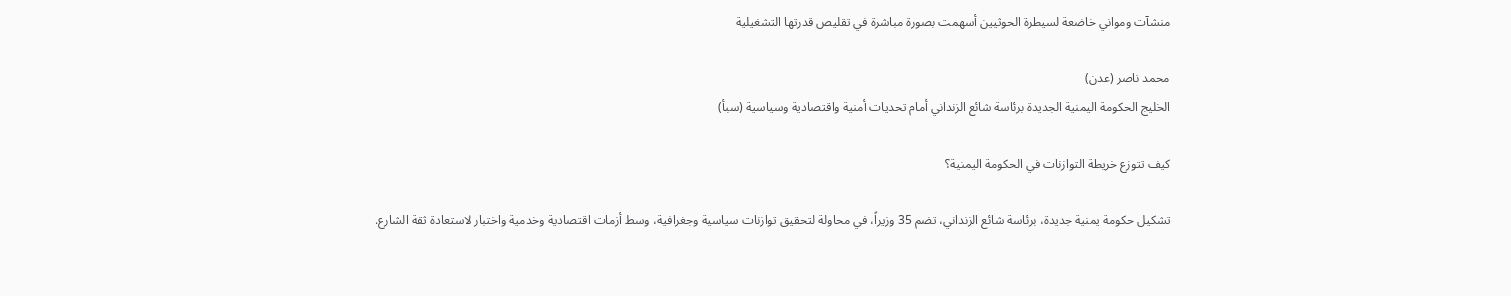منشآت ومواني خاضعة لسيطرة الحوثيين أسهمت بصورة مباشرة في تقليص قدرتها التشغيلية

محمد ناصر (عدن)
الخليج الحكومة اليمنية الجديدة برئاسة شائع الزنداني أمام تحديات أمنية واقتصادية وسياسية (سبأ)

كيف تتوزع خريطة التوازنات في الحكومة اليمنية؟

تشكيل حكومة يمنية جديدة، برئاسة شائع الزنداني، تضم 35 وزيراً، في محاولة لتحقيق توازنات سياسية وجغرافية، وسط أزمات اقتصادية وخدمية واختبار لاستعادة ثقة الشارع.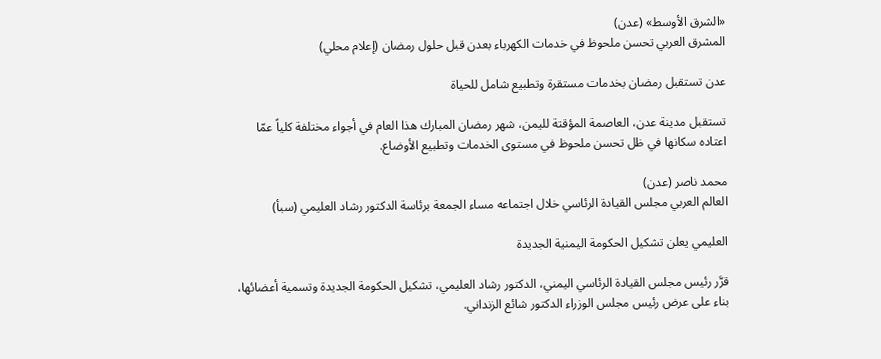«الشرق الأوسط» (عدن)
المشرق العربي تحسن ملحوظ في خدمات الكهرباء بعدن قبل حلول رمضان (إعلام محلي)

عدن تستقبل رمضان بخدمات مستقرة وتطبيع شامل للحياة

تستقبل مدينة عدن، العاصمة المؤقتة لليمن، شهر رمضان المبارك هذا العام في أجواء مختلفة كلياً عمّا اعتاده سكانها في ظل تحسن ملحوظ في مستوى الخدمات وتطبيع الأوضاع.

محمد ناصر (عدن)
العالم العربي مجلس القيادة الرئاسي خلال اجتماعه مساء الجمعة برئاسة الدكتور رشاد العليمي (سبأ)

العليمي يعلن تشكيل الحكومة اليمنية الجديدة

قرَّر رئيس مجلس القيادة الرئاسي اليمني، الدكتور رشاد العليمي، تشكيل الحكومة الجديدة وتسمية أعضائها، بناء على عرض رئيس مجلس الوزراء الدكتور شائع الزنداني.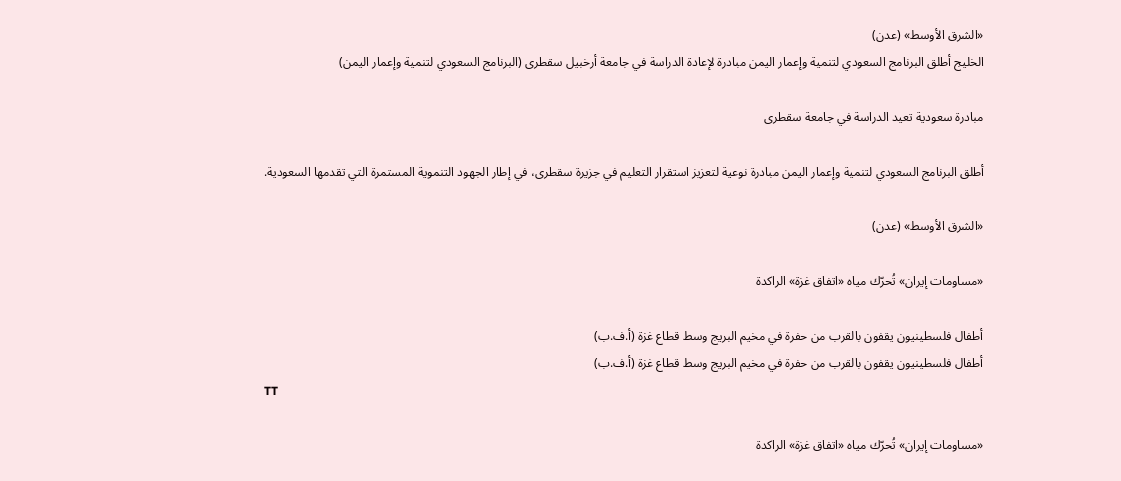«الشرق الأوسط» (عدن)
الخليج أطلق البرنامج السعودي لتنمية وإعمار اليمن مبادرة لإعادة الدراسة في جامعة أرخبيل سقطرى (البرنامج السعودي لتنمية وإعمار اليمن)

مبادرة سعودية تعيد الدراسة في جامعة سقطرى

أطلق البرنامج السعودي لتنمية وإعمار اليمن مبادرة نوعية لتعزيز استقرار التعليم في جزيرة سقطرى، في إطار الجهود التنموية المستمرة التي تقدمها السعودية.

«الشرق الأوسط» (عدن)

«مساومات إيران» تُحرّك مياه «اتفاق غزة» الراكدة

أطفال فلسطينيون يقفون بالقرب من حفرة في مخيم البريج وسط قطاع غزة (أ.ف.ب)
أطفال فلسطينيون يقفون بالقرب من حفرة في مخيم البريج وسط قطاع غزة (أ.ف.ب)
TT

«مساومات إيران» تُحرّك مياه «اتفاق غزة» الراكدة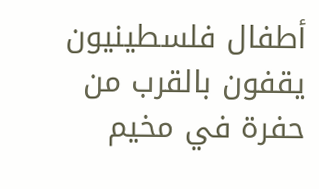أطفال فلسطينيون يقفون بالقرب من حفرة في مخيم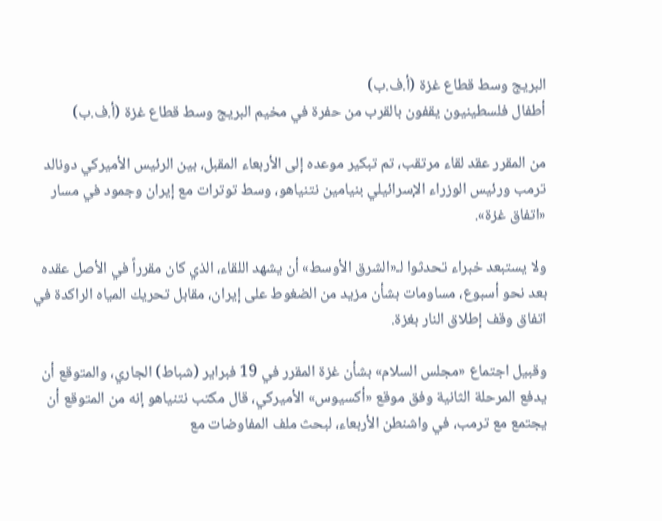البريج وسط قطاع غزة (أ.ف.ب)
أطفال فلسطينيون يقفون بالقرب من حفرة في مخيم البريج وسط قطاع غزة (أ.ف.ب)

من المقرر عقد لقاء مرتقب، تم تبكير موعده إلى الأربعاء المقبل، بين الرئيس الأميركي دونالد ترمب ورئيس الوزراء الإسرائيلي بنيامين نتنياهو، وسط توترات مع إيران وجمود في مسار «اتفاق غزة».

ولا يستبعد خبراء تحدثوا لـ«الشرق الأوسط» أن يشهد اللقاء، الذي كان مقرراً في الأصل عقده بعد نحو أسبوع، مساومات بشأن مزيد من الضغوط على إيران، مقابل تحريك المياه الراكدة في اتفاق وقف إطلاق النار بغزة.

وقبيل اجتماع «مجلس السلام» بشأن غزة المقرر في 19 فبراير (شباط) الجاري، والمتوقع أن يدفع المرحلة الثانية وفق موقع «أكسيوس» الأميركي، قال مكتب نتنياهو إنه من المتوقع أن يجتمع مع ترمب، في واشنطن الأربعاء، لبحث ملف المفاوضات مع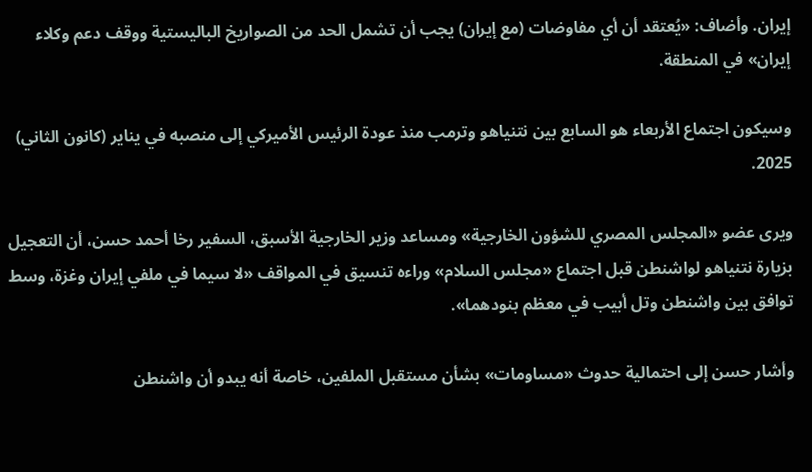إيران. وأضاف: «يُعتقد أن أي مفاوضات (مع إيران) يجب أن تشمل الحد من الصواريخ الباليستية ووقف دعم وكلاء إيران» في المنطقة.

وسيكون اجتماع الأربعاء هو السابع بين نتنياهو وترمب منذ ‌عودة الرئيس الأميركي إلى منصبه في يناير (كانون الثاني) 2025.

ويرى عضو «المجلس المصري للشؤون الخارجية» ومساعد وزير الخارجية الأسبق، السفير رخا أحمد حسن، أن التعجيل بزيارة نتنياهو لواشنطن قبل اجتماع «مجلس السلام» وراءه تنسيق في المواقف «لا سيما في ملفي إيران وغزة، وسط توافق بين واشنطن وتل أبيب في معظم بنودهما».

وأشار حسن إلى احتمالية حدوث «مساومات» بشأن مستقبل الملفين، خاصة أنه يبدو أن واشنطن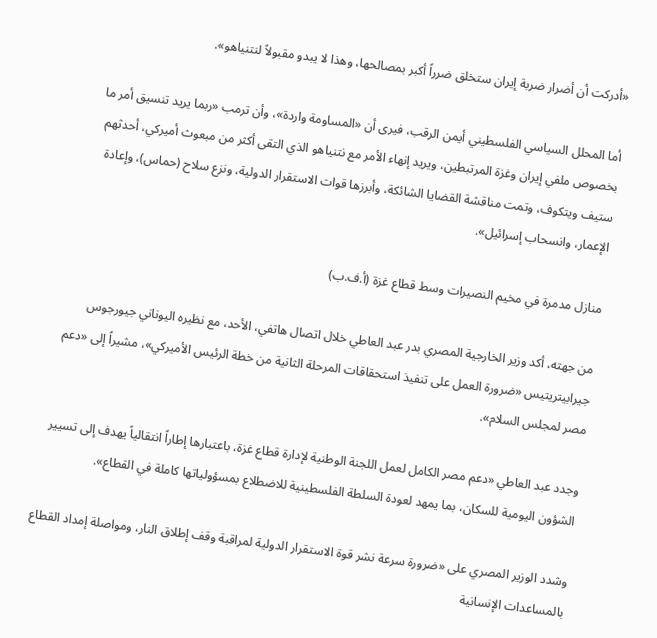«أدركت أن أضرار ضربة إيران ستخلق ضرراً أكبر بمصالحها، وهذا لا يبدو مقبولاً لنتنياهو».

أما المحلل السياسي الفلسطيني أيمن الرقب، فيرى أن «المساومة واردة»، وأن ترمب «ربما يريد تنسيق أمر ما بخصوص ملفي إيران وغزة المرتبطين، ويريد إنهاء الأمر مع نتنياهو الذي التقى أكثر من مبعوث أميركي، أحدثهم ستيف ويتكوف، وتمت مناقشة القضايا الشائكة، وأبرزها قوات الاستقرار الدولية، ونزع سلاح (حماس)، وإعادة الإعمار، وانسحاب إسرائيل».

منازل مدمرة في مخيم النصيرات وسط قطاع غزة (أ.ف.ب)

من جهته، أكد وزير الخارجية المصري بدر عبد العاطي خلال اتصال هاتفي، الأحد، مع نظيره اليوناني جيورجوس جيرابيتريتيس «ضرورة العمل على تنفيذ استحقاقات المرحلة الثانية من خطة الرئيس الأميركي»، مشيراً إلى «دعم مصر لمجلس السلام».

وجدد عبد العاطي «دعم مصر الكامل لعمل اللجنة الوطنية لإدارة قطاع غزة، باعتبارها إطاراً انتقالياً يهدف إلى تسيير الشؤون اليومية للسكان، بما يمهد لعودة السلطة الفلسطينية للاضطلاع بمسؤولياتها كاملة في القطاع».

وشدد الوزير المصري على «ضرورة سرعة نشر قوة الاستقرار الدولية لمراقبة وقف إطلاق النار، ومواصلة إمداد القطاع بالمساعدات الإنسانية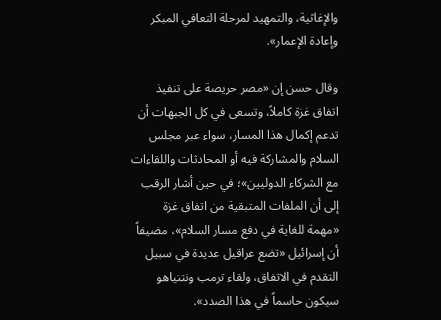والإغاثية، والتمهيد لمرحلة التعافي المبكر وإعادة الإعمار».

وقال حسن إن «مصر حريصة على تنفيذ اتفاق غزة كاملاً، وتسعى في كل الجبهات أن تدعم إكمال هذا المسار، سواء عبر مجلس السلام والمشاركة فيه أو المحادثات واللقاءات مع الشركاء الدوليين»؛ في حين أشار الرقب إلى أن الملفات المتبقية من اتفاق غزة «مهمة للغاية في دفع مسار السلام»، مضيفاً أن إسرائيل «تضع عراقيل عديدة في سبيل التقدم في الاتفاق، ولقاء ترمب ونتنياهو سيكون حاسماً في هذا الصدد».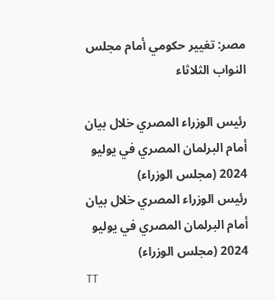مصر: تغيير حكومي أمام مجلس النواب الثلاثاء

رئيس الوزراء المصري خلال بيان أمام البرلمان المصري في يوليو 2024 (مجلس الوزراء)
رئيس الوزراء المصري خلال بيان أمام البرلمان المصري في يوليو 2024 (مجلس الوزراء)
TT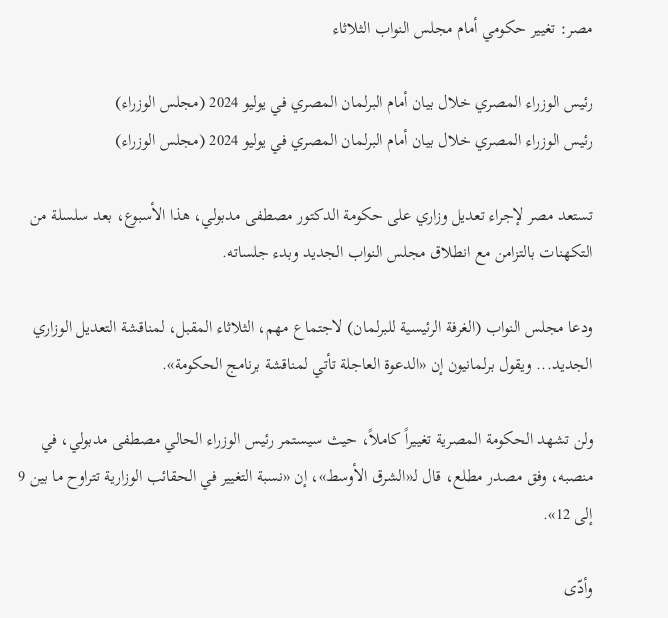مصر: تغيير حكومي أمام مجلس النواب الثلاثاء

رئيس الوزراء المصري خلال بيان أمام البرلمان المصري في يوليو 2024 (مجلس الوزراء)
رئيس الوزراء المصري خلال بيان أمام البرلمان المصري في يوليو 2024 (مجلس الوزراء)

تستعد مصر لإجراء تعديل وزاري على حكومة الدكتور مصطفى مدبولي، هذا الأسبوع، بعد سلسلة من التكهنات بالتزامن مع انطلاق مجلس النواب الجديد وبدء جلساته.

ودعا مجلس النواب (الغرفة الرئيسية للبرلمان) لاجتماع مهم، الثلاثاء المقبل، لمناقشة التعديل الوزاري الجديد... ويقول برلمانيون إن «الدعوة العاجلة تأتي لمناقشة برنامج الحكومة».

ولن تشهد الحكومة المصرية تغييراً كاملاً، حيث سيستمر رئيس الوزراء الحالي مصطفى مدبولي، في منصبه، وفق مصدر مطلع، قال لـ«الشرق الأوسط»، إن «نسبة التغيير في الحقائب الوزارية تتراوح ما بين 9 إلى 12».

وأدّى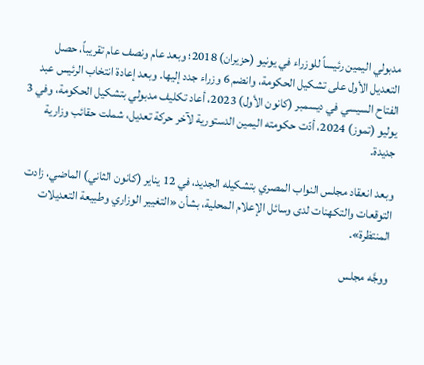مدبولي اليمين رئيساً للوزراء في يونيو (حزيران) 2018؛ وبعد عام ونصف عام تقريباً، حصل التعديل الأول على تشكيل الحكومة، وانضم 6 وزراء جدد إليها. وبعد إعادة انتخاب الرئيس عبد الفتاح السيسي في ديسمبر (كانون الأول) 2023، أعاد تكليف مدبولي بتشكيل الحكومة، وفي 3 يوليو (تموز) 2024، أدّت حكومته اليمين الدستورية لآخر حركة تعديل، شملت حقائب وزارية جديدة.

وبعد انعقاد مجلس النواب المصري بتشكيله الجديد، في 12 يناير (كانون الثاني) الماضي، زادت التوقعات والتكهنات لدى وسائل الإعلام المحلية، بشأن «التغيير الوزاري وطبيعة التعديلات المنتظرة».

ووجَّه مجلس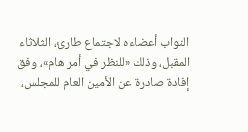النواب أعضاءه لاجتماع طارئ، الثلاثاء المقبل، وذلك «للنظر في أمر هام»، وفق إفادة صادرة عن الأمين العام للمجلس،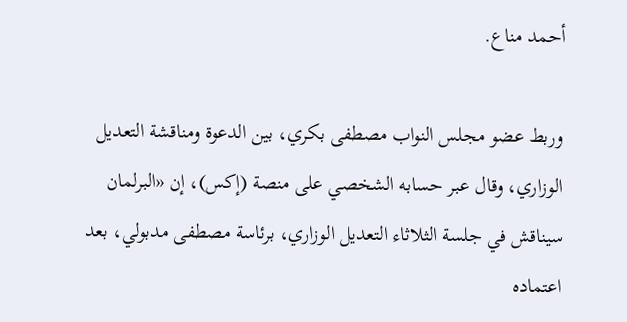أحمد مناع.

وربط عضو مجلس النواب مصطفى بكري، بين الدعوة ومناقشة التعديل الوزاري، وقال عبر حسابه الشخصي على منصة (إكس)، إن «البرلمان سيناقش في جلسة الثلاثاء التعديل الوزاري، برئاسة مصطفى مدبولي، بعد اعتماده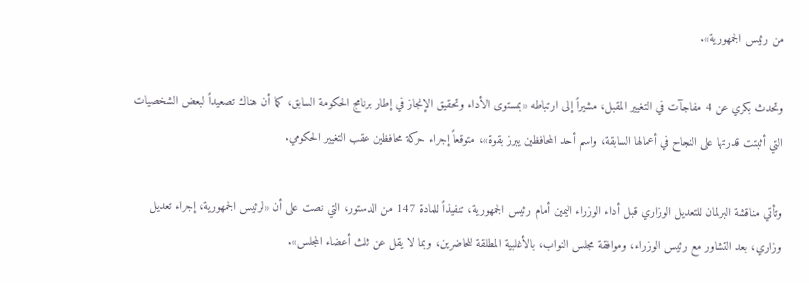من رئيس الجمهورية».

وتحدث بكري عن 4 مفاجآت في التغيير المقبل، مشيراً إلى ارتباطه «بمستوى الأداء وتحقيق الإنجاز في إطار برنامج الحكومة السابق، كما أن هناك تصعيداً لبعض الشخصيات التي أثبتت قدرتها على النجاح في أعمالها السابقة، واسم أحد المحافظين يبرز بقوة»، متوقعاً إجراء حركة محافظين عقب التغيير الحكومي.

وتأتي مناقشة البرلمان للتعديل الوزاري قبل أداء الوزراء اليمين أمام رئيس الجمهورية، تنفيذاً للمادة 147 من الدستور، التي نصت على أن «لرئيس الجمهورية، إجراء تعديل وزاري، بعد التشاور مع رئيس الوزراء، وموافقة مجلس النواب، بالأغلبية المطلقة للحاضرين، وبما لا يقل عن ثلث أعضاء المجلس».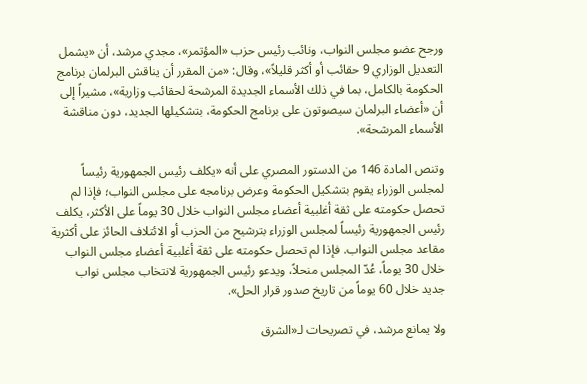ورجح عضو مجلس النواب، ونائب رئيس حزب «المؤتمر»، مجدي مرشد، أن «يشمل التعديل الوزاري 9 حقائب أو أكثر قليلاً»، وقال: «من المقرر أن يناقش البرلمان برنامج الحكومة بالكامل، بما في ذلك الأسماء الجديدة المرشحة لحقائب وزارية»، مشيراً إلى أن «أعضاء البرلمان سيصوتون على برنامج الحكومة، بتشكيلها الجديد، دون مناقشة الأسماء المرشحة».

وتنص المادة 146 من الدستور المصري على أنه «يكلف رئيس الجمهورية رئيساً لمجلس الوزراء يقوم بتشكيل الحكومة وعرض برنامجه على مجلس النواب؛ فإذا لم تحصل حكومته على ثقة أغلبية أعضاء مجلس النواب خلال 30 يوماً على الأكثر، يكلف رئيس الجمهورية رئيساً لمجلس الوزراء بترشيح من الحزب أو الائتلاف الحائز على أكثرية مقاعد مجلس النواب. فإذا لم تحصل حكومته على ثقة أغلبية أعضاء مجلس النواب خلال 30 يوماً، عُدّ المجلس منحلاً، ويدعو رئيس الجمهورية لانتخاب مجلس نواب جديد خلال 60 يوماً من تاريخ صدور قرار الحل».

ولا يمانع مرشد، في تصريحات لـ«الشرق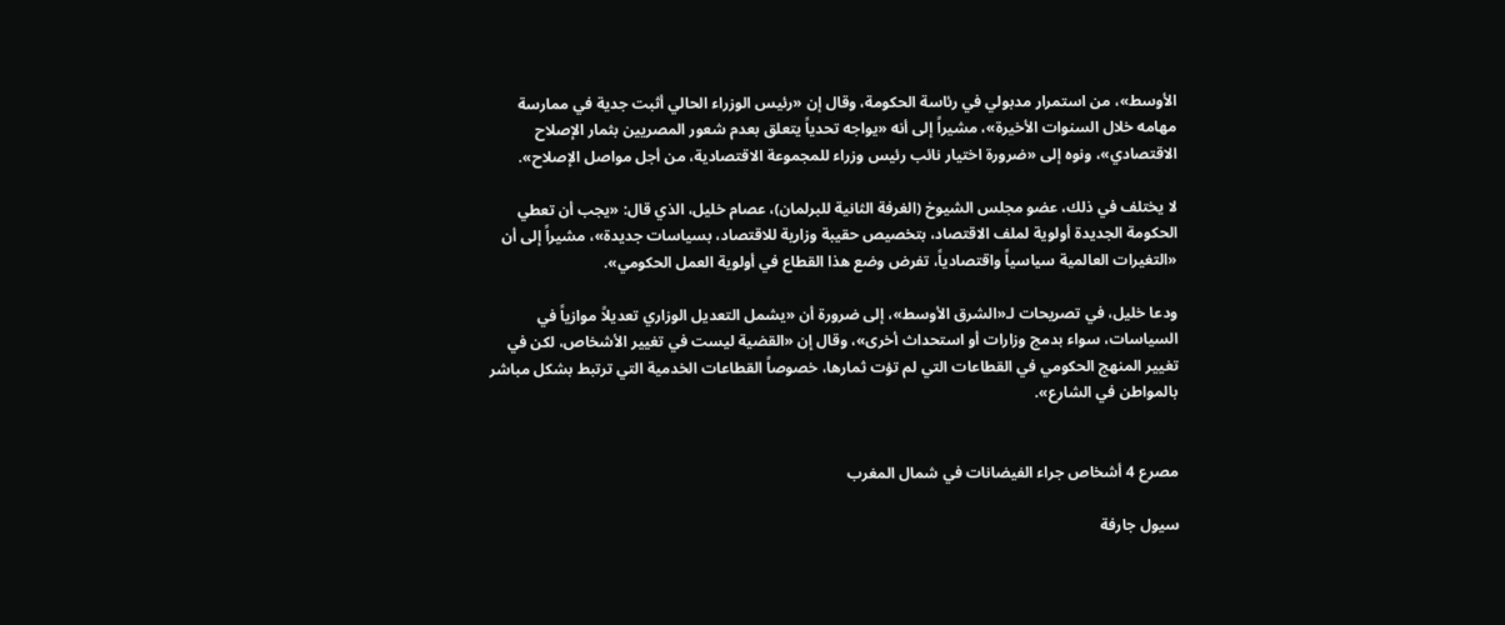الأوسط»، من استمرار مدبولي في رئاسة الحكومة، وقال إن «رئيس الوزراء الحالي أثبت جدية في ممارسة مهامه خلال السنوات الأخيرة»، مشيراً إلى أنه «يواجه تحدياً يتعلق بعدم شعور المصريين بثمار الإصلاح الاقتصادي»، ونوه إلى «ضرورة اختيار نائب رئيس وزراء للمجموعة الاقتصادية، من أجل مواصل الإصلاح».

لا يختلف في ذلك، عضو مجلس الشيوخ (الغرفة الثانية للبرلمان)، عصام خليل، الذي قال: «يجب أن تعطي الحكومة الجديدة أولوية لملف الاقتصاد، بتخصيص حقيبة وزارية للاقتصاد، بسياسات جديدة»، مشيراً إلى أن «التغيرات العالمية سياسياً واقتصادياً، تفرض وضع هذا القطاع في أولوية العمل الحكومي».

ودعا خليل، في تصريحات لـ«الشرق الأوسط»، إلى ضرورة أن «يشمل التعديل الوزاري تعديلاً موازياً في السياسات، سواء بدمج وزارات أو استحداث أخرى»، وقال إن «القضية ليست في تغيير الأشخاص، لكن في تغيير المنهج الحكومي في القطاعات التي لم تؤت ثمارها، خصوصاً القطاعات الخدمية التي ترتبط بشكل مباشر بالمواطن في الشارع».


مصرع 4 أشخاص جراء الفيضانات في شمال المغرب

سيول جارفة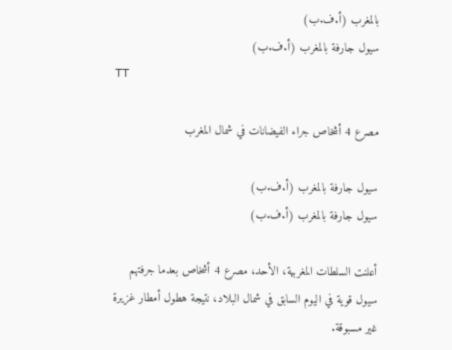بالمغرب (أ.ف.ب)
سيول جارفة بالمغرب (أ.ف.ب)
TT

مصرع 4 أشخاص جراء الفيضانات في شمال المغرب

سيول جارفة بالمغرب (أ.ف.ب)
سيول جارفة بالمغرب (أ.ف.ب)

أعلنت السلطات المغربية، الأحد، مصرع 4 أشخاص بعدما جرفتهم سيول قوية في اليوم السابق في شمال البلاد، نتيجة هطول أمطار غزيرة غير مسبوقة.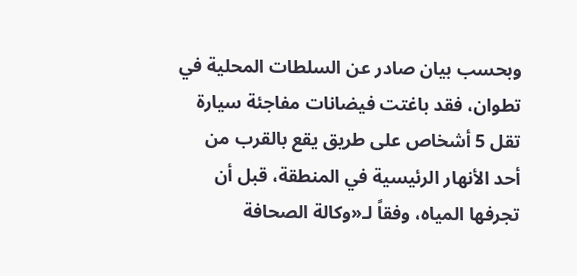وبحسب بيان صادر عن السلطات المحلية في تطوان، فقد باغتت فيضانات مفاجئة سيارة تقل 5 أشخاص على طريق يقع بالقرب من أحد الأنهار الرئيسية في المنطقة، قبل أن تجرفها المياه، وفقاً لـ«وكالة الصحافة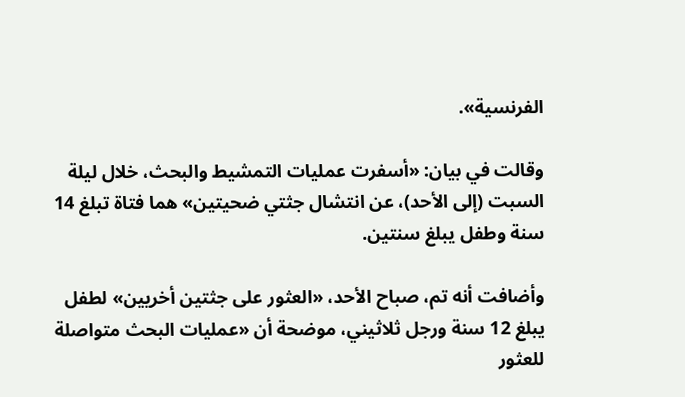الفرنسية».

وقالت في بيان: «أسفرت عمليات التمشيط والبحث، خلال ليلة السبت (إلى الأحد)، عن انتشال جثتي ضحيتين» هما فتاة تبلغ 14 سنة وطفل يبلغ سنتين.

وأضافت أنه تم، صباح الأحد، «العثور على جثتين أخريين» لطفل يبلغ 12 سنة ورجل ثلاثيني، موضحة أن «عمليات البحث متواصلة للعثور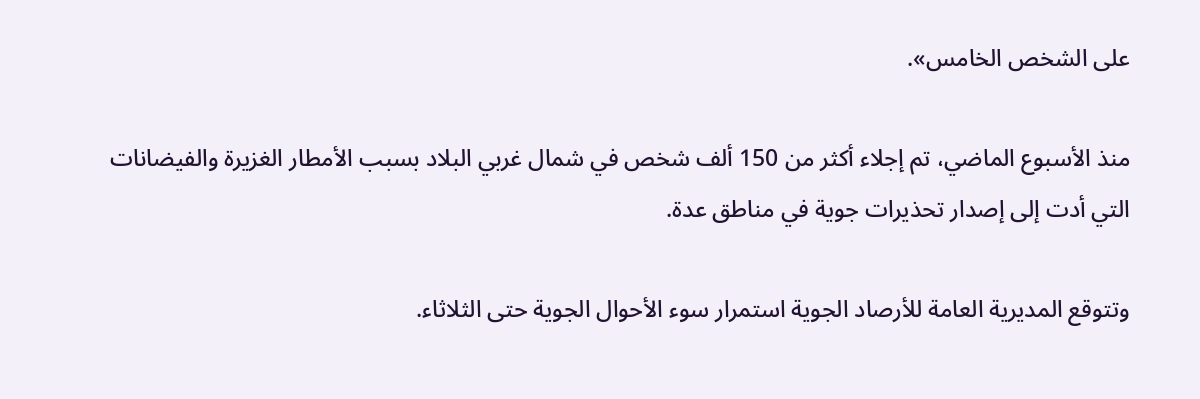على الشخص الخامس».

منذ الأسبوع الماضي، تم إجلاء أكثر من 150 ألف شخص في شمال غربي البلاد بسبب الأمطار الغزيرة والفيضانات التي أدت إلى إصدار تحذيرات جوية في مناطق عدة.

وتتوقع المديرية العامة للأرصاد الجوية استمرار سوء الأحوال الجوية حتى الثلاثاء.